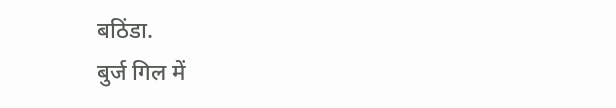बठिंडा.
बुर्ज गिल में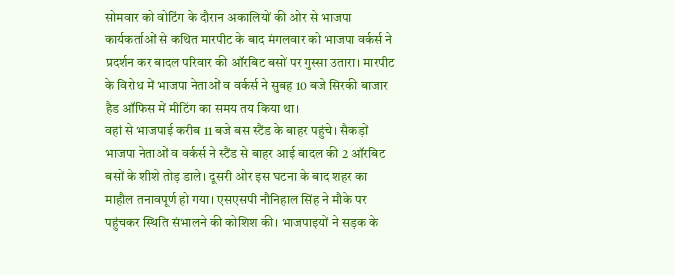सोमवार को वोटिंग के दौरान अकालियों की ओर से भाजपा कार्यकर्ताओं से कथित मारपीट के बाद मंगलवार को भाजपा वर्कर्स ने प्रदर्शन कर बादल परिवार की ऑरबिट बसों पर गुस्सा उतारा। मारपीट के विरोध में भाजपा नेताओं व वर्कर्स ने सुबह 10 बजे सिरकी बाजार हैड ऑफिस में मीटिंग का समय तय किया था।
वहां से भाजपाई करीब 11 बजे बस स्टैंड के बाहर पहुंचे। सैकड़ों भाजपा नेताओं व वर्कर्स ने स्टैंड से बाहर आई बादल की 2 ऑरबिट बसों के शीशे तोड़ डाले। दूसरी ओर इस घटना के बाद शहर का माहौल तनावपूर्ण हो गया। एसएसपी नौनिहाल सिंह ने मौके पर पहुंचकर स्थिति संभालने की कोशिश की। भाजपाइयों ने सड़क के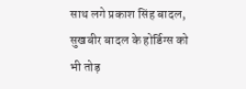साथ लगे प्रकाश सिंह बादल, सुखबीर बादल के होर्डिग्स को भी तोड़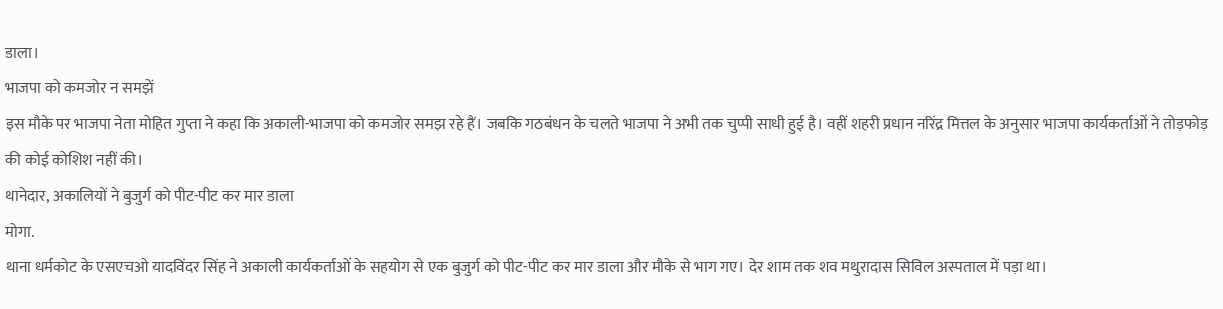डाला।
भाजपा को कमजोर न समझें
इस मौके पर भाजपा नेता मोहित गुप्ता ने कहा कि अकाली-भाजपा को कमजोर समझ रहे हैं। जबकि गठबंधन के चलते भाजपा ने अभी तक चुप्पी साधी हुई है। वहीं शहरी प्रधान नरिंद्र मित्तल के अनुसार भाजपा कार्यकर्ताओं ने तोड़फोड़ की कोई कोशिश नहीं की।
थानेदार, अकालियों ने बुजुर्ग को पीट-पीट कर मार डाला
मोगा.
थाना धर्मकोट के एसएचओ यादविंदर सिंह ने अकाली कार्यकर्ताओं के सहयोग से एक बुजुर्ग को पीट-पीट कर मार डाला और मौके से भाग गए। देर शाम तक शव मथुरादास सिविल अस्पताल में पड़ा था।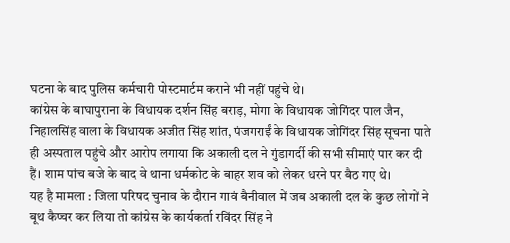घटना के बाद पुलिस कर्मचारी पोस्टमार्टम कराने भी नहीं पहुंचे थे।
कांग्रेस के बाघापुराना के विधायक दर्शन सिंह बराड़, मोगा के विधायक जोगिंदर पाल जैन, निहालसिंह वाला के विधायक अजीत सिंह शांत, पंजगराईं के विधायक जोगिंदर सिंह सूचना पाते ही अस्पताल पहुंचे और आरोप लगाया कि अकाली दल ने गुंडागर्दी की सभी सीमाएं पार कर दी हैं। शाम पांच बजे के बाद वे थाना धर्मकोट के बाहर शव को लेकर धरने पर बैठ गए थे।
यह है मामला : जिला परिषद चुनाव के दौरान गावं बैनीवाल में जब अकाली दल के कुछ लोगों ने बूथ कैप्चर कर लिया तो कांग्रेस के कार्यकर्ता रविंदर सिंह ने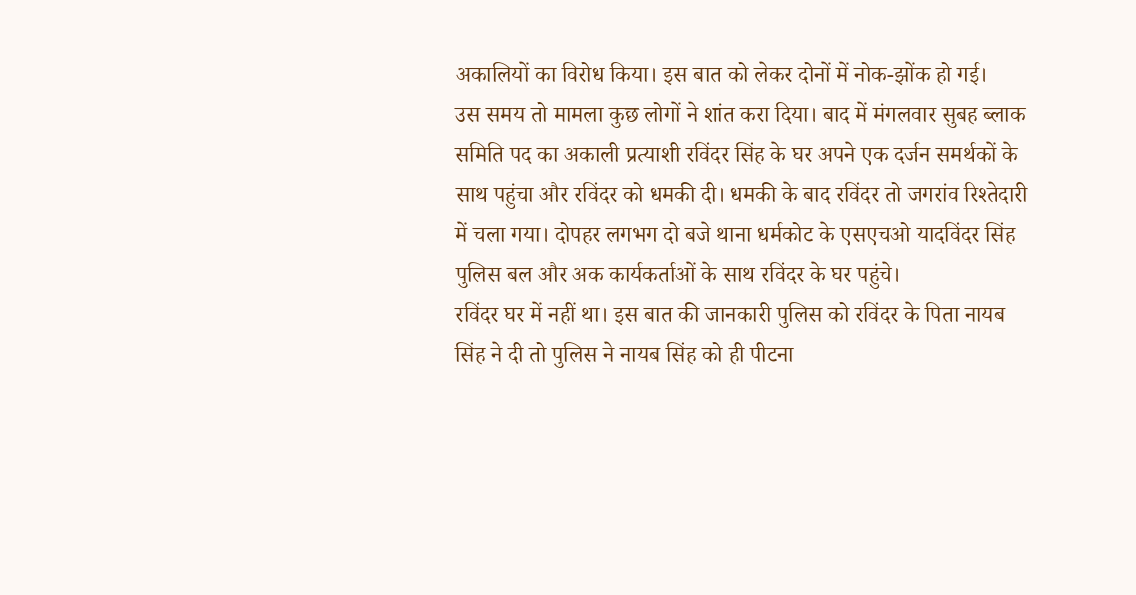अकालियों का विरोध किया। इस बात को लेकर दोनों में नोक-झोंक हो गई।
उस समय तो मामला कुछ लोगों ने शांत करा दिया। बाद में मंगलवार सुबह ब्लाक समिति पद का अकाली प्रत्याशी रविंदर सिंह के घर अपने एक दर्जन समर्थकों के साथ पहुंचा और रविंदर को धमकी दी। धमकी के बाद रविंदर तो जगरांव रिश्तेदारी में चला गया। दोपहर लगभग दो बजे थाना धर्मकोट के एसएचओ यादविंदर सिंह पुलिस बल और अक कार्यकर्ताओं के साथ रविंदर के घर पहुंचे।
रविंदर घर में नहीं था। इस बात की जानकारी पुलिस को रविंदर के पिता नायब सिंह ने दी तो पुलिस ने नायब सिंह को ही पीटना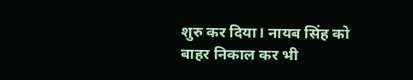शुरु कर दिया। नायब सिंह को बाहर निकाल कर भी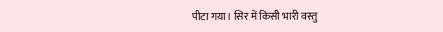पीटा गया। सिर में किसी भारी वस्तु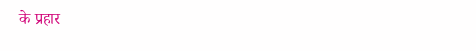के प्रहार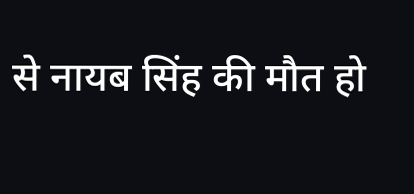से नायब सिंह की मौत हो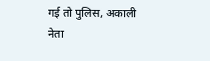गई तो पुलिस, अकाली नेता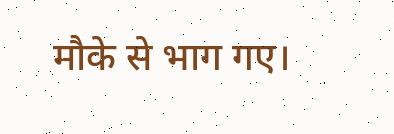मौके से भाग गए।